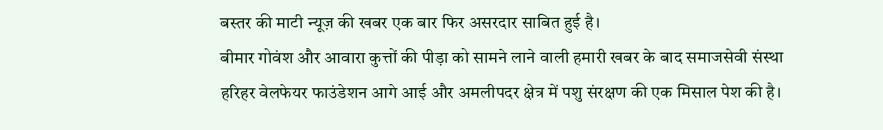बस्तर की माटी न्यूज़ की खबर एक बार फिर असरदार साबित हुई है।
बीमार गोवंश और आवारा कुत्तों की पीड़ा को सामने लाने वाली हमारी खबर के बाद समाजसेवी संस्था हरिहर वेलफेयर फाउंडेशन आगे आई और अमलीपदर क्षेत्र में पशु संरक्षण की एक मिसाल पेश की है।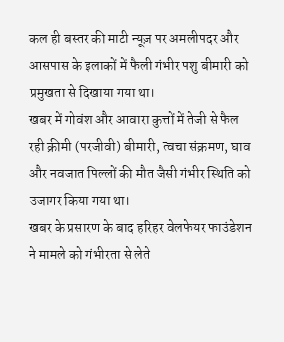कल ही बस्तर की माटी न्यूज़ पर अमलीपदर और आसपास के इलाकों में फैली गंभीर पशु बीमारी को प्रमुखता से दिखाया गया था।
खबर में गोवंश और आवारा कुत्तों में तेजी से फैल रही क्रीमी (परजीवी) बीमारी, त्वचा संक्रमण, घाव और नवजात पिल्लों की मौत जैसी गंभीर स्थिति को उजागर किया गया था।
खबर के प्रसारण के बाद हरिहर वेलफेयर फाउंडेशन ने मामले को गंभीरता से लेते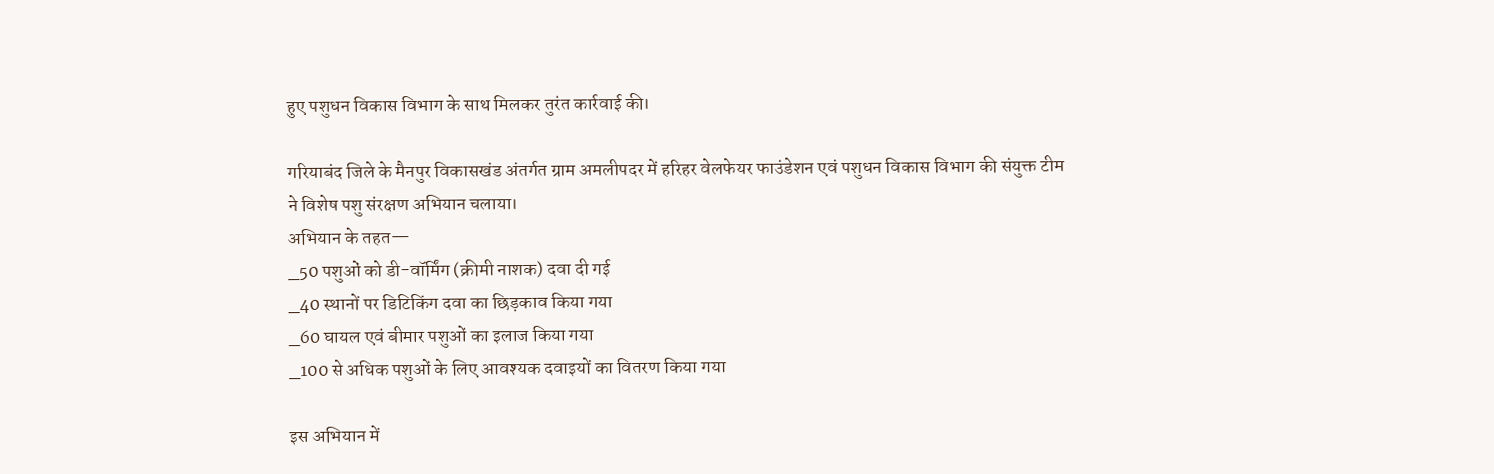हुए पशुधन विकास विभाग के साथ मिलकर तुरंत कार्रवाई की।

गरियाबंद जिले के मैनपुर विकासखंड अंतर्गत ग्राम अमलीपदर में हरिहर वेलफेयर फाउंडेशन एवं पशुधन विकास विभाग की संयुक्त टीम ने विशेष पशु संरक्षण अभियान चलाया।
अभियान के तहत—
_50 पशुओं को डी-वॉर्मिंग (क्रीमी नाशक) दवा दी गई
_40 स्थानों पर डिटिकिंग दवा का छिड़काव किया गया
_60 घायल एवं बीमार पशुओं का इलाज किया गया
_100 से अधिक पशुओं के लिए आवश्यक दवाइयों का वितरण किया गया

इस अभियान में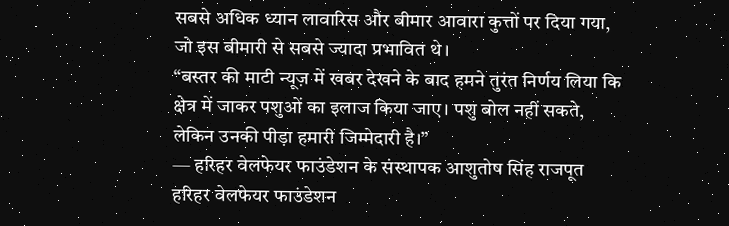सबसे अधिक ध्यान लावारिस और बीमार आवारा कुत्तों पर दिया गया, जो इस बीमारी से सबसे ज्यादा प्रभावित थे।
“बस्तर की माटी न्यूज़ में खबर देखने के बाद हमने तुरंत निर्णय लिया कि क्षेत्र में जाकर पशुओं का इलाज किया जाए। पशु बोल नहीं सकते, लेकिन उनकी पीड़ा हमारी जिम्मेदारी है।”
— हरिहर वेलफेयर फाउंडेशन के संस्थापक आशुतोष सिंह राजपूत
हरिहर वेलफेयर फाउंडेशन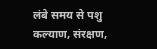लंबे समय से पशु कल्याण, संरक्षण,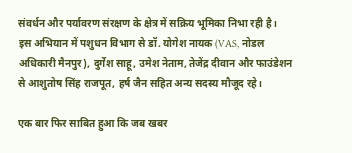संवर्धन और पर्यावरण संरक्षण के क्षेत्र में सक्रिय भूमिका निभा रही है।
इस अभियान में पशुधन विभाग से डॉ. योगेश नायक (VAS, नोडल अधिकारी मैनपुर), दुर्गेश साहू, उमेश नेताम, तेजेंद्र दीवान और फाउंडेशन से आशुतोष सिंह राजपूत, हर्ष जैन सहित अन्य सदस्य मौजूद रहे।

एक बार फिर साबित हुआ कि जब खबर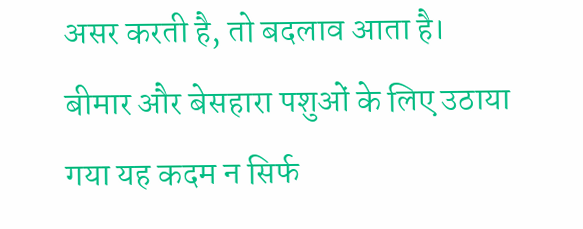असर करती है, तो बदलाव आता है।
बीमार और बेसहारा पशुओं के लिए उठाया गया यह कदम न सिर्फ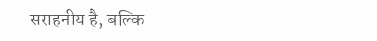सराहनीय है, बल्कि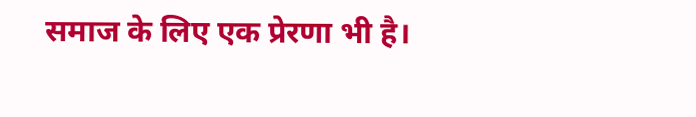समाज के लिए एक प्रेरणा भी है।